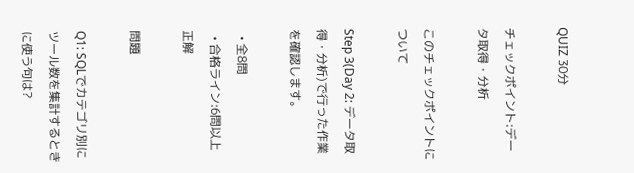QUIZ 30分

チェックポイント:データ取得・分析

このチェックポイントについて

Step 3(Day 2: データ取得・分析)で行った作業を確認します。

  • 全8問
  • 合格ライン:6問以上正解

問題

Q1: SQLでカテゴリ別にツール数を集計するときに使う句は?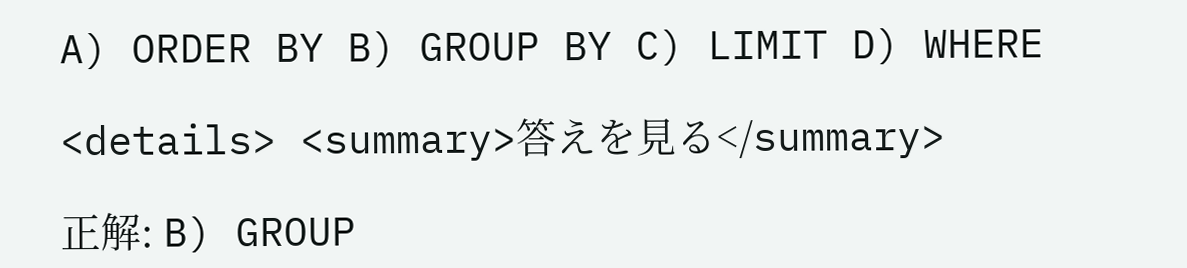A) ORDER BY B) GROUP BY C) LIMIT D) WHERE

<details> <summary>答えを見る</summary>

正解: B) GROUP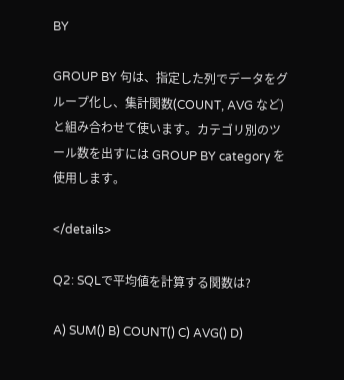BY

GROUP BY 句は、指定した列でデータをグループ化し、集計関数(COUNT, AVG など)と組み合わせて使います。カテゴリ別のツール数を出すには GROUP BY category を使用します。

</details>

Q2: SQLで平均値を計算する関数は?

A) SUM() B) COUNT() C) AVG() D)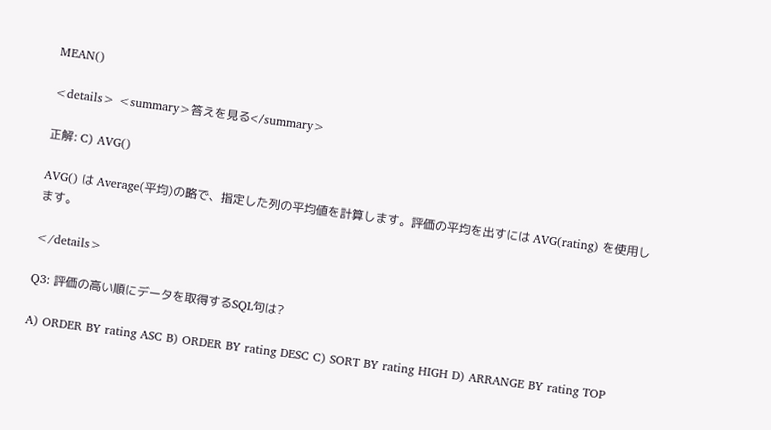MEAN()

<details> <summary>答えを見る</summary>

正解: C) AVG()

AVG() は Average(平均)の略で、指定した列の平均値を計算します。評価の平均を出すには AVG(rating) を使用します。

</details>

Q3: 評価の高い順にデータを取得するSQL句は?

A) ORDER BY rating ASC B) ORDER BY rating DESC C) SORT BY rating HIGH D) ARRANGE BY rating TOP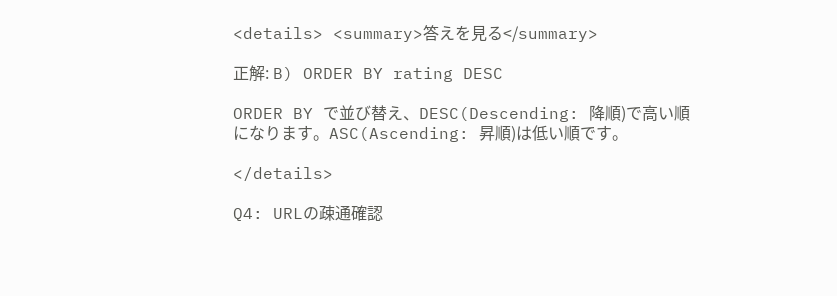<details> <summary>答えを見る</summary>

正解: B) ORDER BY rating DESC

ORDER BY で並び替え、DESC(Descending: 降順)で高い順になります。ASC(Ascending: 昇順)は低い順です。

</details>

Q4: URLの疎通確認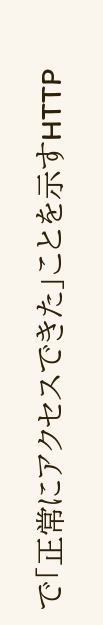で「正常にアクセスできた」ことを示すHTTP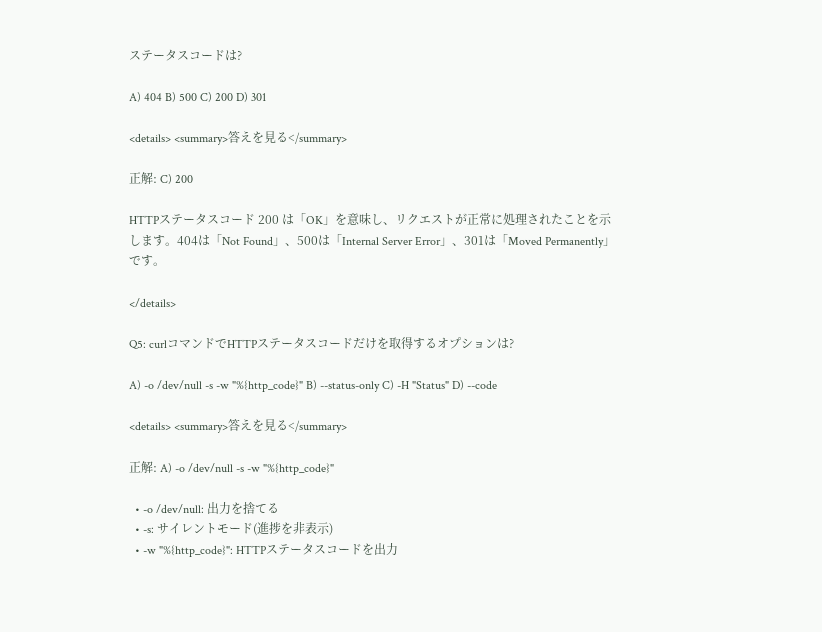ステータスコードは?

A) 404 B) 500 C) 200 D) 301

<details> <summary>答えを見る</summary>

正解: C) 200

HTTPステータスコード 200 は「OK」を意味し、リクエストが正常に処理されたことを示します。404は「Not Found」、500は「Internal Server Error」、301は「Moved Permanently」です。

</details>

Q5: curlコマンドでHTTPステータスコードだけを取得するオプションは?

A) -o /dev/null -s -w "%{http_code}" B) --status-only C) -H "Status" D) --code

<details> <summary>答えを見る</summary>

正解: A) -o /dev/null -s -w "%{http_code}"

  • -o /dev/null: 出力を捨てる
  • -s: サイレントモード(進捗を非表示)
  • -w "%{http_code}": HTTPステータスコードを出力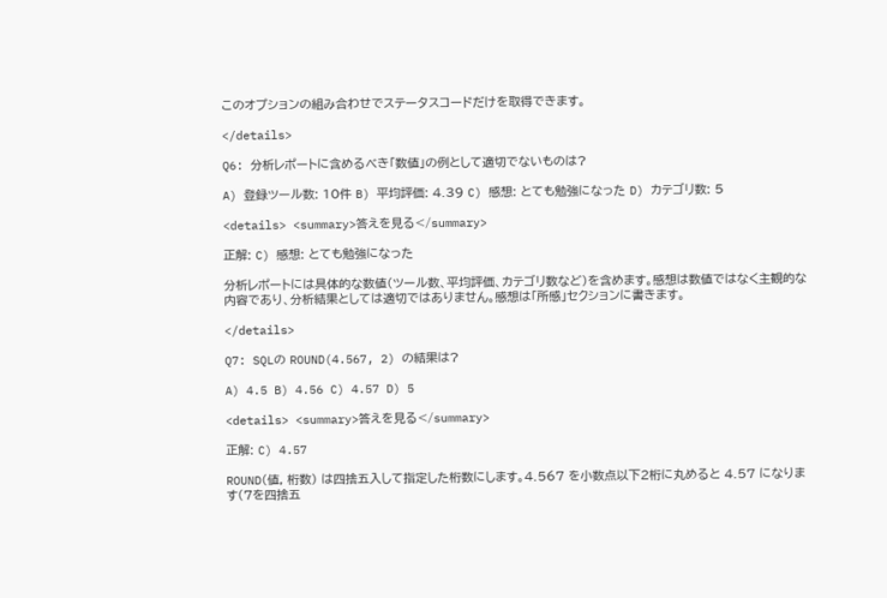このオプションの組み合わせでステータスコードだけを取得できます。

</details>

Q6: 分析レポートに含めるべき「数値」の例として適切でないものは?

A) 登録ツール数: 10件 B) 平均評価: 4.39 C) 感想: とても勉強になった D) カテゴリ数: 5

<details> <summary>答えを見る</summary>

正解: C) 感想: とても勉強になった

分析レポートには具体的な数値(ツール数、平均評価、カテゴリ数など)を含めます。感想は数値ではなく主観的な内容であり、分析結果としては適切ではありません。感想は「所感」セクションに書きます。

</details>

Q7: SQLの ROUND(4.567, 2) の結果は?

A) 4.5 B) 4.56 C) 4.57 D) 5

<details> <summary>答えを見る</summary>

正解: C) 4.57

ROUND(値, 桁数) は四捨五入して指定した桁数にします。4.567 を小数点以下2桁に丸めると 4.57 になります(7を四捨五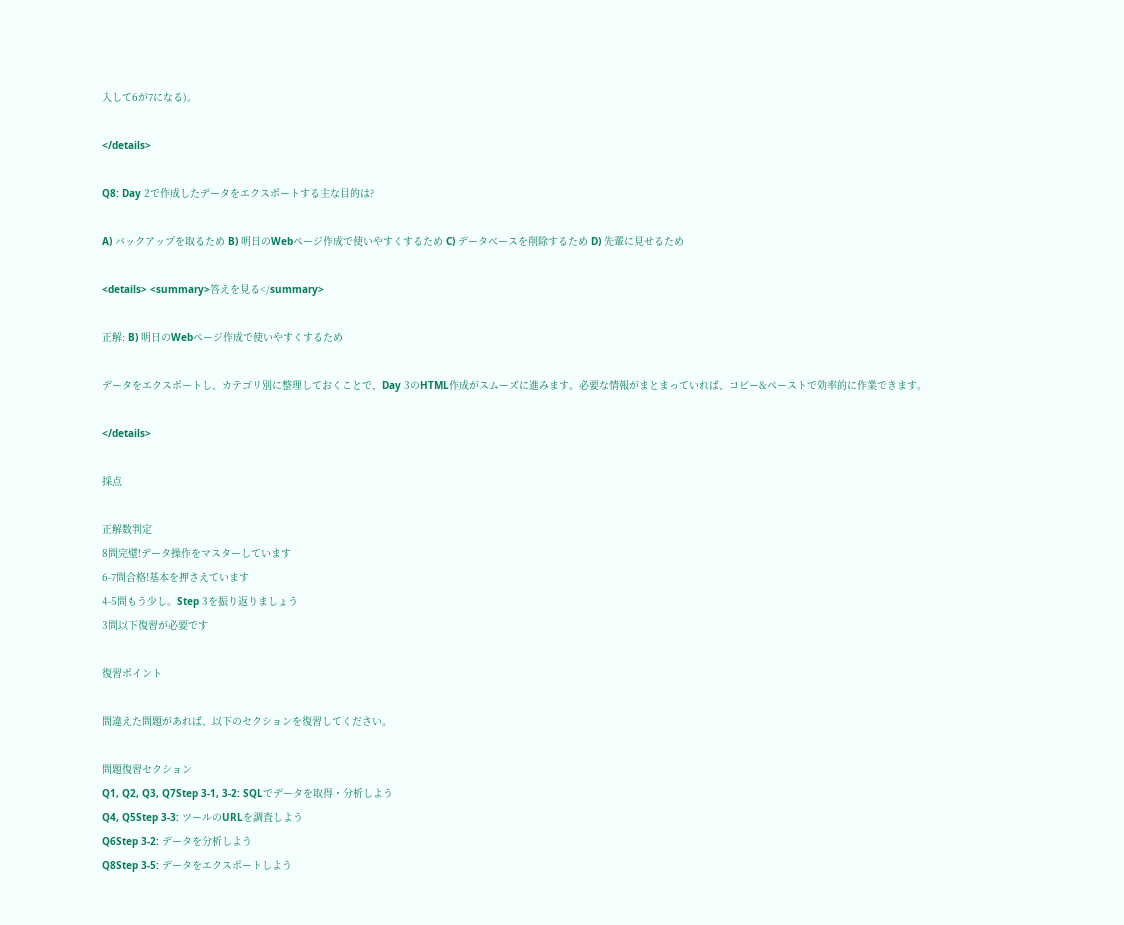入して6が7になる)。

</details>

Q8: Day 2で作成したデータをエクスポートする主な目的は?

A) バックアップを取るため B) 明日のWebページ作成で使いやすくするため C) データベースを削除するため D) 先輩に見せるため

<details> <summary>答えを見る</summary>

正解: B) 明日のWebページ作成で使いやすくするため

データをエクスポートし、カテゴリ別に整理しておくことで、Day 3のHTML作成がスムーズに進みます。必要な情報がまとまっていれば、コピー&ペーストで効率的に作業できます。

</details>

採点

正解数判定
8問完璧!データ操作をマスターしています
6-7問合格!基本を押さえています
4-5問もう少し。Step 3を振り返りましょう
3問以下復習が必要です

復習ポイント

間違えた問題があれば、以下のセクションを復習してください。

問題復習セクション
Q1, Q2, Q3, Q7Step 3-1, 3-2: SQLでデータを取得・分析しよう
Q4, Q5Step 3-3: ツールのURLを調査しよう
Q6Step 3-2: データを分析しよう
Q8Step 3-5: データをエクスポートしよう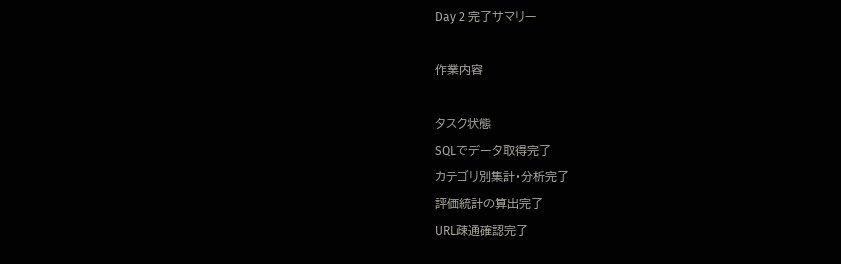Day 2 完了サマリー

作業内容

タスク状態
SQLでデータ取得完了
カテゴリ別集計・分析完了
評価統計の算出完了
URL疎通確認完了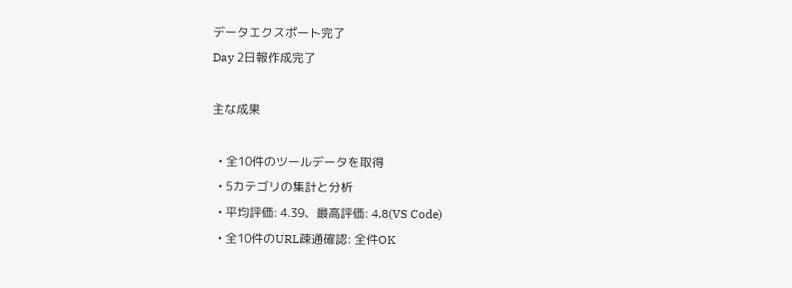データエクスポート完了
Day 2日報作成完了

主な成果

  • 全10件のツールデータを取得
  • 5カテゴリの集計と分析
  • 平均評価: 4.39、最高評価: 4.8(VS Code)
  • 全10件のURL疎通確認: 全件OK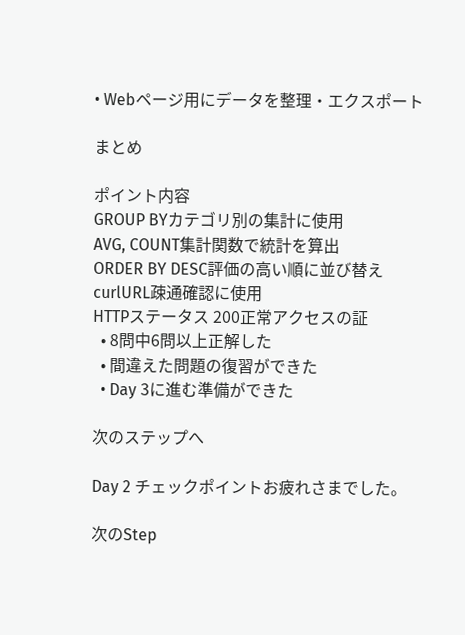• Webページ用にデータを整理・エクスポート

まとめ

ポイント内容
GROUP BYカテゴリ別の集計に使用
AVG, COUNT集計関数で統計を算出
ORDER BY DESC評価の高い順に並び替え
curlURL疎通確認に使用
HTTPステータス 200正常アクセスの証
  • 8問中6問以上正解した
  • 間違えた問題の復習ができた
  • Day 3に進む準備ができた

次のステップへ

Day 2 チェックポイントお疲れさまでした。

次のStep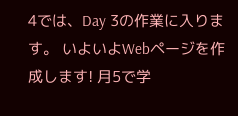4では、Day 3の作業に入ります。 いよいよWebページを作成します! 月5で学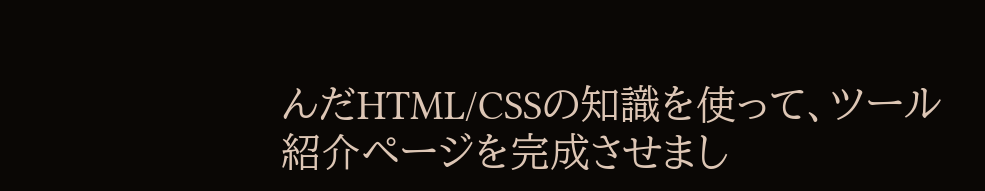んだHTML/CSSの知識を使って、ツール紹介ページを完成させまし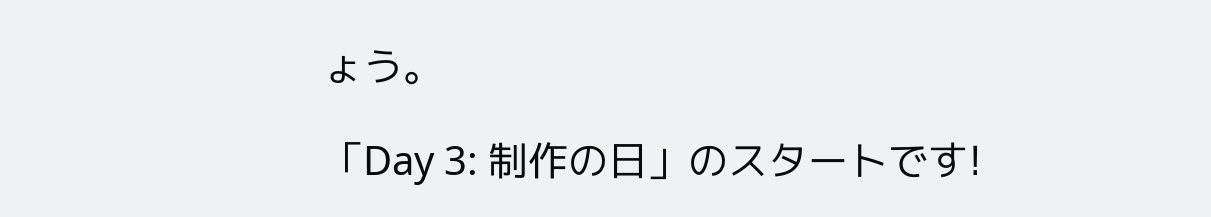ょう。

「Day 3: 制作の日」のスタートです!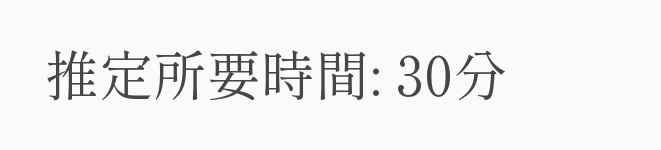推定所要時間: 30分